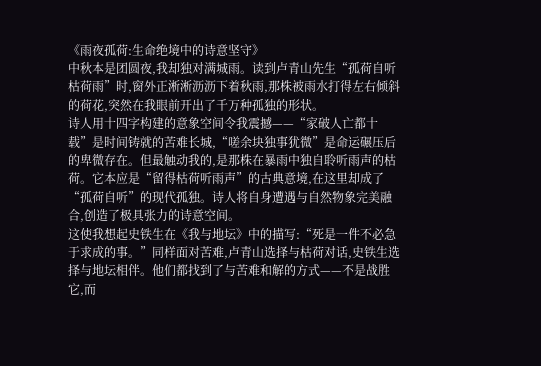《雨夜孤荷:生命绝境中的诗意坚守》
中秋本是团圆夜,我却独对满城雨。读到卢青山先生“孤荷自听枯荷雨”时,窗外正淅淅沥沥下着秋雨,那株被雨水打得左右倾斜的荷花,突然在我眼前开出了千万种孤独的形状。
诗人用十四字构建的意象空间令我震撼——“家破人亡都十载”是时间铸就的苦难长城,“嗟余块独事犹微”是命运碾压后的卑微存在。但最触动我的,是那株在暴雨中独自聆听雨声的枯荷。它本应是“留得枯荷听雨声”的古典意境,在这里却成了“孤荷自听”的现代孤独。诗人将自身遭遇与自然物象完美融合,创造了极具张力的诗意空间。
这使我想起史铁生在《我与地坛》中的描写:“死是一件不必急于求成的事。”同样面对苦难,卢青山选择与枯荷对话,史铁生选择与地坛相伴。他们都找到了与苦难和解的方式——不是战胜它,而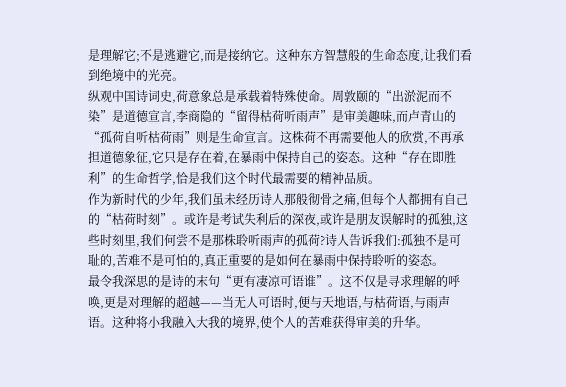是理解它;不是逃避它,而是接纳它。这种东方智慧般的生命态度,让我们看到绝境中的光亮。
纵观中国诗词史,荷意象总是承载着特殊使命。周敦颐的“出淤泥而不染”是道德宣言,李商隐的“留得枯荷听雨声”是审美趣味,而卢青山的“孤荷自听枯荷雨”则是生命宣言。这株荷不再需要他人的欣赏,不再承担道德象征,它只是存在着,在暴雨中保持自己的姿态。这种“存在即胜利”的生命哲学,恰是我们这个时代最需要的精衶品质。
作为新时代的少年,我们虽未经历诗人那般彻骨之痛,但每个人都拥有自己的“枯荷时刻”。或许是考试失利后的深夜,或许是朋友误解时的孤独,这些时刻里,我们何尝不是那株聆听雨声的孤荷?诗人告诉我们:孤独不是可耻的,苦难不是可怕的,真正重要的是如何在暴雨中保持聆听的姿态。
最令我深思的是诗的末句“更有凄凉可语谁”。这不仅是寻求理解的呼唤,更是对理解的超越——当无人可语时,便与天地语,与枯荷语,与雨声语。这种将小我融入大我的境界,使个人的苦难获得审美的升华。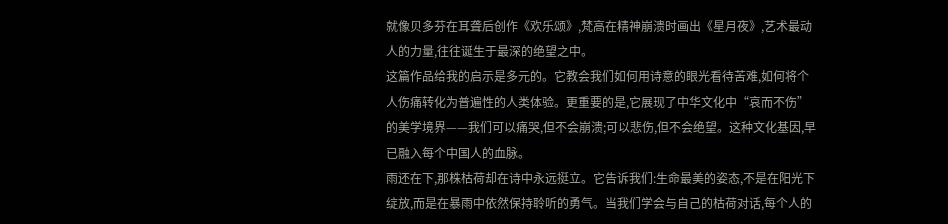就像贝多芬在耳聋后创作《欢乐颂》,梵高在精神崩溃时画出《星月夜》,艺术最动人的力量,往往诞生于最深的绝望之中。
这篇作品给我的启示是多元的。它教会我们如何用诗意的眼光看待苦难,如何将个人伤痛转化为普遍性的人类体验。更重要的是,它展现了中华文化中“哀而不伤”的美学境界——我们可以痛哭,但不会崩溃;可以悲伤,但不会绝望。这种文化基因,早已融入每个中国人的血脉。
雨还在下,那株枯荷却在诗中永远挺立。它告诉我们:生命最美的姿态,不是在阳光下绽放,而是在暴雨中依然保持聆听的勇气。当我们学会与自己的枯荷对话,每个人的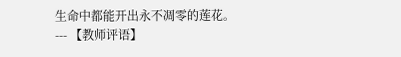生命中都能开出永不凋零的莲花。
--- 【教师评语】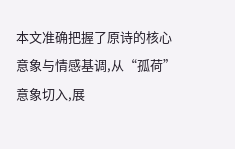本文准确把握了原诗的核心意象与情感基调,从“孤荷”意象切入,展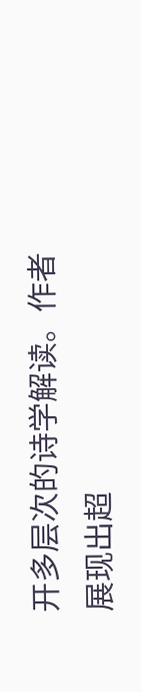开多层次的诗学解读。作者展现出超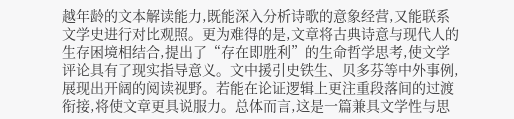越年龄的文本解读能力,既能深入分析诗歌的意象经营,又能联系文学史进行对比观照。更为难得的是,文章将古典诗意与现代人的生存困境相结合,提出了“存在即胜利”的生命哲学思考,使文学评论具有了现实指导意义。文中援引史铁生、贝多芬等中外事例,展现出开阔的阅读视野。若能在论证逻辑上更注重段落间的过渡衔接,将使文章更具说服力。总体而言,这是一篇兼具文学性与思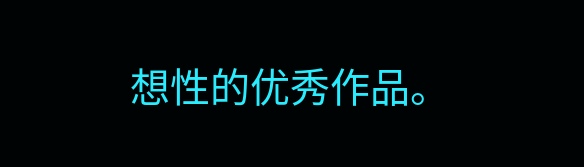想性的优秀作品。